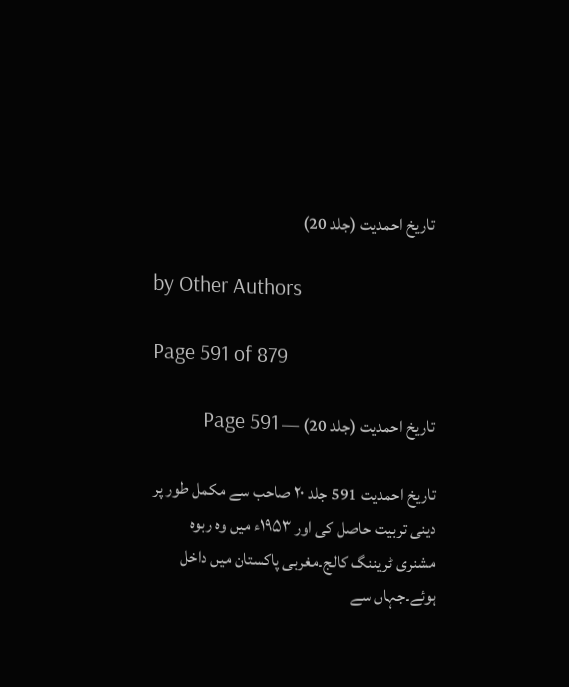تاریخ احمدیت (جلد 20)

by Other Authors

Page 591 of 879

تاریخ احمدیت (جلد 20) — Page 591

تاریخ احمدیت 591 جلد ۲۰ صاحب سے مکمل طور پر دینی تربیت حاصل کی اور ۱۹۵۳ء میں وہ ربوہ مشنری ٹریننگ کالج۔مغربی پاکستان میں داخل ہوئے۔جہاں سے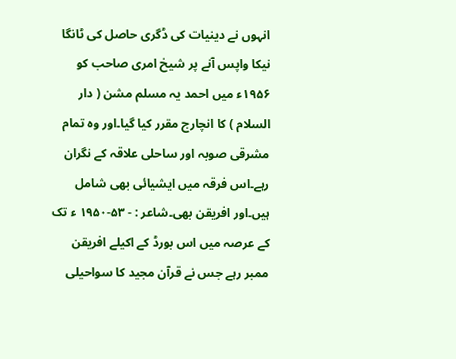انہوں نے دینیات کی ڈگری حاصل کی ٹانگا نیکا واپس آنے پر شیخ امری صاحب کو ۱۹۵۶ء میں احمد یہ مسلم مشن ( دار السلام ) کا انچارج مقرر کیا گیا۔اور وہ تمام مشرقی صوبہ اور ساحلی علاقہ کے نگران رہے۔اس فرقہ میں ایشیائی بھی شامل ہیں۔اور افریقن بھی۔شاعر : - ۵۳-۱۹۵۰ ء تک کے عرصہ میں اس بورڈ کے اکیلے افریقن ممبر رہے جس نے قرآن مجید کا سواحیلی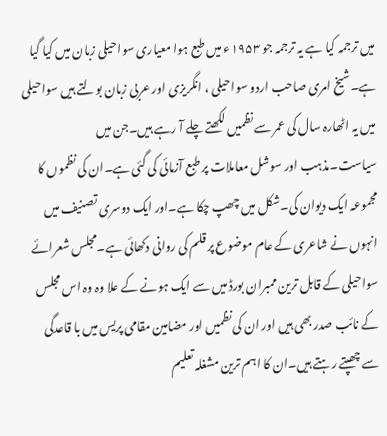میں ترجمہ کیا ہے یہ ترجمہ جو ۱۹۵۳ء میں طبع ہوا معیاری سواحیلی زبان میں کیا گیا ہے۔شیخ امری صاحب اردو سواحیلی ، انگریزی اور عربی زبان بولتے ہیں سواحیلی میں یہ اٹھارہ سال کی عمر سے نظمیں لکھتے چلے آ رہے ہیں۔جن میں سیاست۔مذہب اور سوشل معاملات پر طبع آزمائی کی گئی ہے۔ان کی نظموں کا مجموعہ ایک دیوان کی۔شکل میں چھپ چکا ہے۔اور ایک دوسری تصنیف میں انہوں نے شاعری کے عام موضوع پر قلم کی روانی دکھائی ہے۔مجلس شعرائے سواحیلی کے قابل ترین ممبران بورڈ میں سے ایک ہونے کے علا وہ وہ اس مجلس کے نائب صدر بھی ہیں اور ان کی نظمیں اور مضامین مقامی پریس میں با قاعدگی سے چھپتے رہتے ہیں۔ان کا اہم ترین مشغلہ تعلیم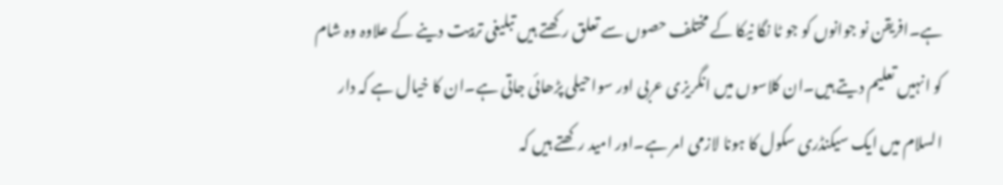ہے۔افریقن نو جوانوں کو جو ٹا نگا نیکا کے مختلف حصوں سے تعلق رکھتے ہیں تبلیغی تربیت دینے کے علاوہ وہ شام کو انہیں تعلیم دیتے ہیں۔ان کلاسوں میں انگریزی عربی اور سواحیلی پڑھائی جاتی ہے۔ان کا خیال ہے کہ دار السلام میں ایک سیکنڈری سکول کا ہونا لازمی امر ہے۔اور امید رکھتے ہیں کہ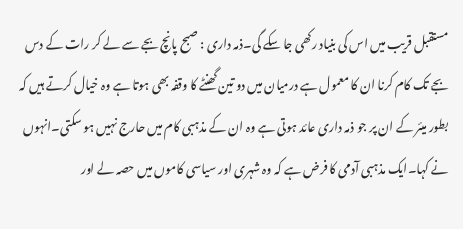مستقبل قریب میں اس کی بنیاد رکھی جا سکے گی۔ذمہ داری : صبح پانچ بجے سے لے کر رات کے دس بجے تک کام کرنا ان کا معمول ہے درمیان میں دو تین گھنٹے کا وقفہ بھی ہوتا ہے وہ خیال کرتے ہیں کہ بطور میئر کے ان پر جو ذمہ داری عائد ہوتی ہے وہ ان کے مذہبی کام میں حارج نہیں ہو سکتی۔انہوں نے کہا۔ایک مذہبی آدمی کا فرض ہے کہ وہ شہری اور سیاسی کاموں میں حصہ لے اور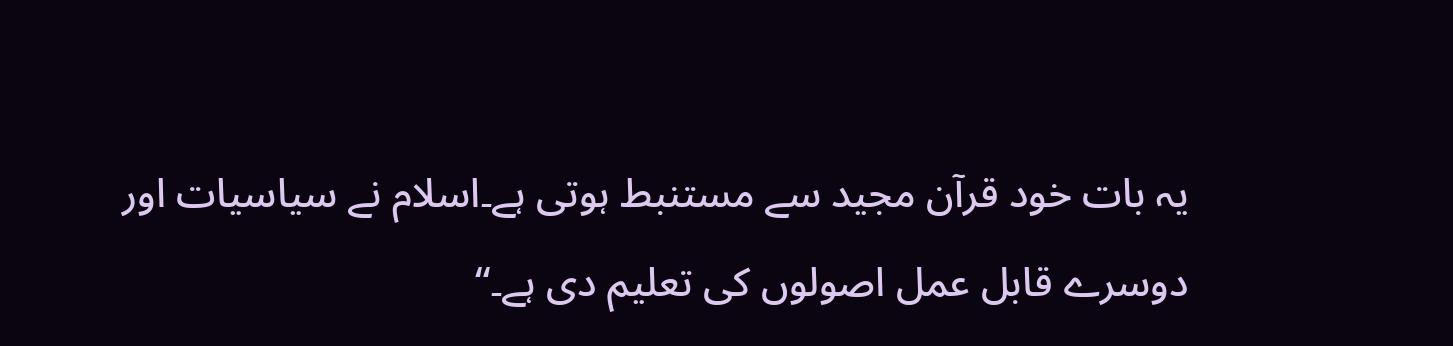یہ بات خود قرآن مجید سے مستنبط ہوتی ہے۔اسلام نے سیاسیات اور دوسرے قابل عمل اصولوں کی تعلیم دی ہے۔“